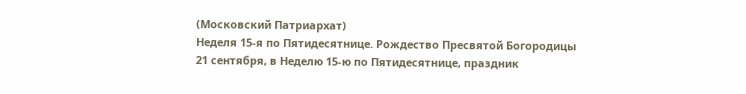(Московский Патриархат)
Неделя 15-я по Пятидесятнице. Рождество Пресвятой Богородицы
21 сентября, в Неделю 15-ю по Пятидесятнице, праздник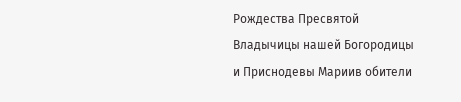Рождества Пресвятой Владычицы нашей Богородицы и Приснодевы Мариив обители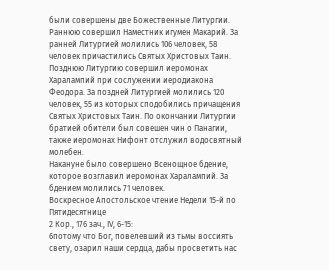были совершены две Божественные Литургии.
Раннюю совершил Наместник игумен Макарий. За ранней Литургией молились 106 человек, 58 человек причастились Святых Христовых Таин.
Позднюю Литургию совершил иеромонах Харалампий при сослужении иеродиакона Феодора. За поздней Литургией молились 120 человек, 55 из которых сподобились причащения Святых Христовых Таин. По окончании Литургии братией обители был совешен чин о Панагии, также иеромонах Нифонт отслужил водосвятный молебен.
Накануне было совершено Всенощное бдение, которое возглавил иеромонах Харалампий. За бдением молились 71 человек.
Воскресное Апостольское чтение Недели 15-й по Пятидесятнице
2 Кор., 176 зач., IV, 6-15:
6потому что Бог, повелевший из тьмы воссиять свету, озарил наши сердца, дабы просветить нас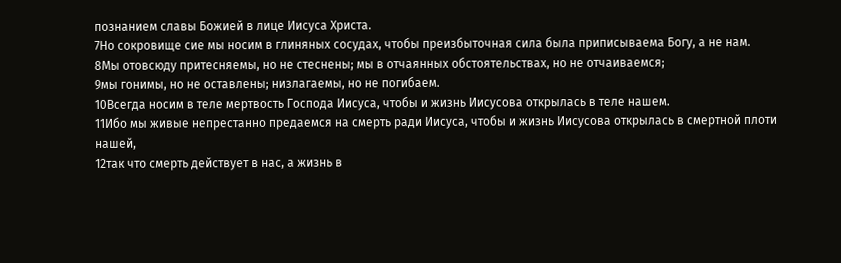познанием славы Божией в лице Иисуса Христа.
7Но сокровище сие мы носим в глиняных сосудах, чтобы преизбыточная сила была приписываема Богу, а не нам.
8Мы отовсюду притесняемы, но не стеснены; мы в отчаянных обстоятельствах, но не отчаиваемся;
9мы гонимы, но не оставлены; низлагаемы, но не погибаем.
10Всегда носим в теле мертвость Господа Иисуса, чтобы и жизнь Иисусова открылась в теле нашем.
11Ибо мы живые непрестанно предаемся на смерть ради Иисуса, чтобы и жизнь Иисусова открылась в смертной плоти нашей,
12так что смерть действует в нас, а жизнь в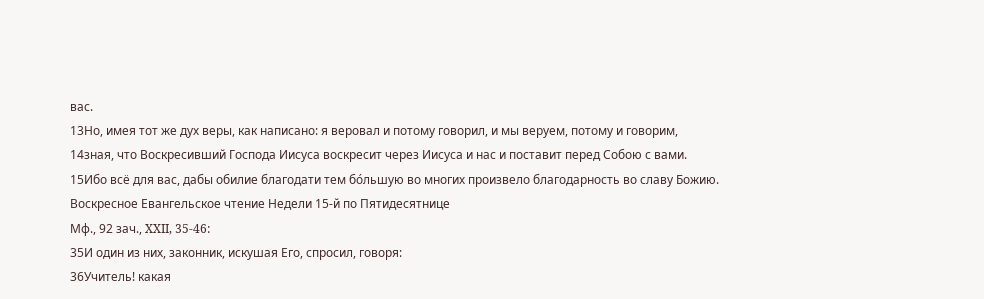вас.
13Но, имея тот же дух веры, как написано: я веровал и потому говорил, и мы веруем, потому и говорим,
14зная, что Воскресивший Господа Иисуса воскресит через Иисуса и нас и поставит перед Собою с вами.
15Ибо всё для вас, дабы обилие благодати тем бо́льшую во многих произвело благодарность во славу Божию.
Воскресное Евангельское чтение Недели 15-й по Пятидесятнице
Мф., 92 зач., XXII, 35-46:
35И один из них, законник, искушая Его, спросил, говоря:
36Учитель! какая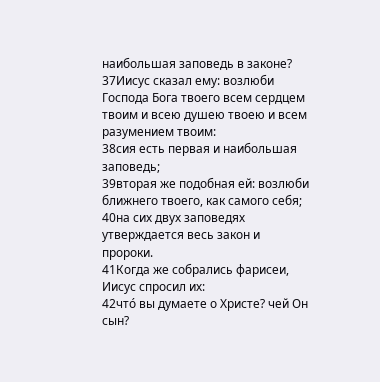наибольшая заповедь в законе?
37Иисус сказал ему: возлюби Господа Бога твоего всем сердцем твоим и всею душею твоею и всем разумением твоим:
38сия есть первая и наибольшая заповедь;
39вторая же подобная ей: возлюби ближнего твоего, как самого себя;
40на сих двух заповедях утверждается весь закон и пророки.
41Когда же собрались фарисеи, Иисус спросил их:
42что́ вы думаете о Христе? чей Он сын?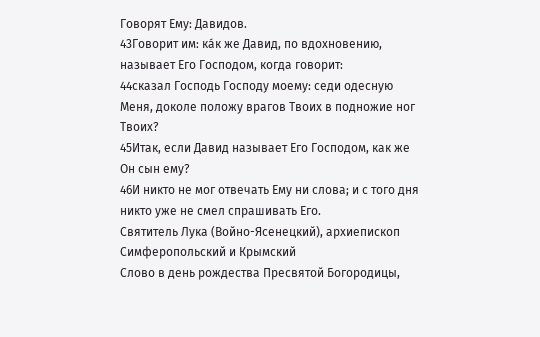Говорят Ему: Давидов.
43Говорит им: ка́к же Давид, по вдохновению, называет Его Господом, когда говорит:
44сказал Господь Господу моему: седи одесную Меня, доколе положу врагов Твоих в подножие ног Твоих?
45Итак, если Давид называет Его Господом, как же Он сын ему?
46И никто не мог отвечать Ему ни слова; и с того дня никто уже не смел спрашивать Его.
Святитель Лука (Войно-Ясенецкий), архиепископ Симферопольский и Крымский
Слово в день рождества Пресвятой Богородицы,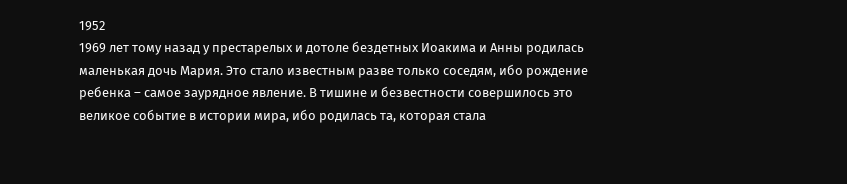1952
1969 лет тому назад у престарелых и дотоле бездетных Иоакима и Анны родилась маленькая дочь Мария. Это стало известным разве только соседям, ибо рождение ребенка – самое заурядное явление. В тишине и безвестности совершилось это великое событие в истории мира, ибо родилась та, которая стала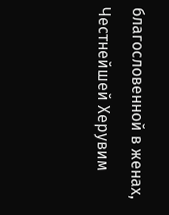благословенной в женах, Честнейшей Херувим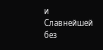и Славнейшей без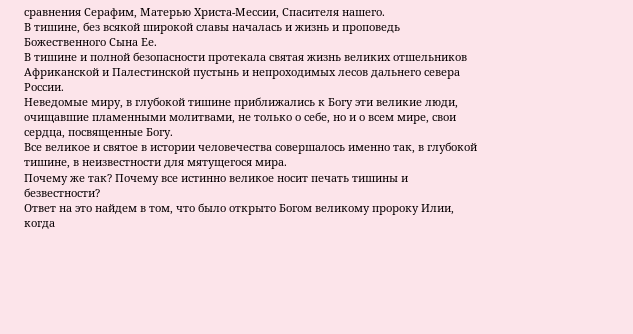сравнения Серафим, Матерью Христа-Мессии, Спасителя нашего.
В тишине, без всякой широкой славы началась и жизнь и проповедь Божественного Сына Ее.
В тишине и полной безопасности протекала святая жизнь великих отшельников Африканской и Палестинской пустынь и непроходимых лесов дальнего севера России.
Неведомые миру, в глубокой тишине приближались к Богу эти великие люди, очищавшие пламенными молитвами, не только о себе, но и о всем мире, свои сердца, посвященные Богу.
Все великое и святое в истории человечества совершалось именно так, в глубокой тишине, в неизвестности для мятущегося мира.
Почему же так? Почему все истинно великое носит печать тишины и безвестности?
Ответ на это найдем в том, что было открыто Богом великому пророку Илии, когда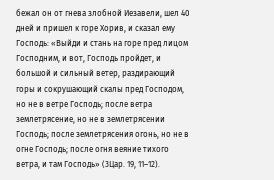бежал он от гнева злобной Иезавели, шел 40 дней и пришел к горе Хорив, и сказал ему Господь: «Выйди и стань на горе пред лицом Господним, и вот, Господь пройдет, и большой и сильный ветер, раздирающий горы и сокрушающий скалы пред Господом, но не в ветре Господь; после ветра землетрясение, но не в землетрясении Господь; после землетрясения огонь, но не в огне Господь; после огня веяние тихого ветра, и там Господь» (3Цар. 19, 11–12).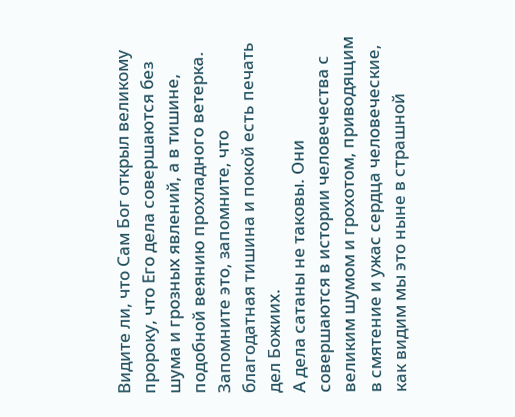Видите ли, что Сам Бог открыл великому пророку, что Его дела совершаются без шума и грозных явлений, а в тишине, подобной веянию прохладного ветерка. Запомните это, запомните, что благодатная тишина и покой есть печать дел Божиих.
А дела сатаны не таковы. Они совершаются в истории человечества с великим шумом и грохотом, приводящим в смятение и ужас сердца человеческие, как видим мы это ныне в страшной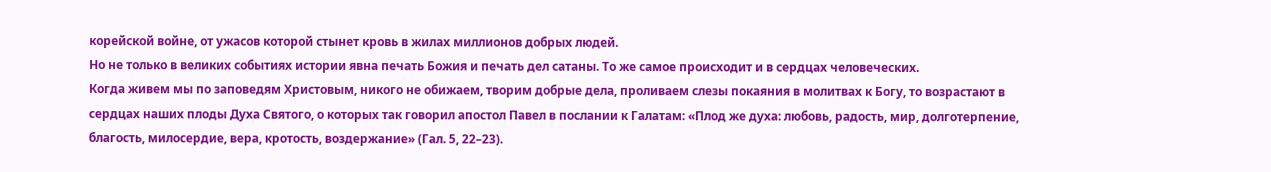корейской войне, от ужасов которой стынет кровь в жилах миллионов добрых людей.
Но не только в великих событиях истории явна печать Божия и печать дел сатаны. То же самое происходит и в сердцах человеческих.
Когда живем мы по заповедям Христовым, никого не обижаем, творим добрые дела, проливаем слезы покаяния в молитвах к Богу, то возрастают в сердцах наших плоды Духа Святого, о которых так говорил апостол Павел в послании к Галатам: «Плод же духа: любовь, радость, мир, долготерпение, благость, милосердие, вера, кротость, воздержание» (Гал. 5, 22–23).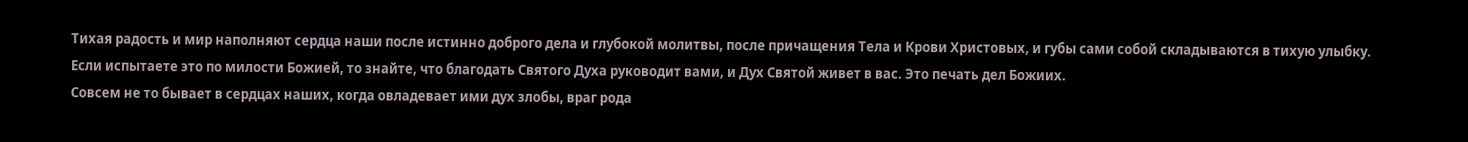Тихая радость и мир наполняют сердца наши после истинно доброго дела и глубокой молитвы, после причащения Тела и Крови Христовых, и губы сами собой складываются в тихую улыбку. Если испытаете это по милости Божией, то знайте, что благодать Святого Духа руководит вами, и Дух Святой живет в вас. Это печать дел Божиих.
Совсем не то бывает в сердцах наших, когда овладевает ими дух злобы, враг рода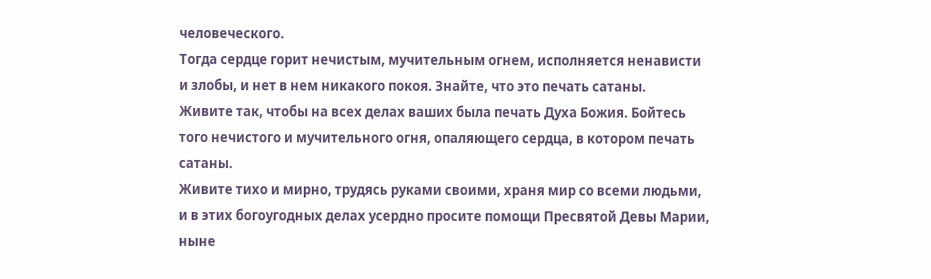человеческого.
Тогда сердце горит нечистым, мучительным огнем, исполняется ненависти и злобы, и нет в нем никакого покоя. Знайте, что это печать сатаны.
Живите так, чтобы на всех делах ваших была печать Духа Божия. Бойтесь того нечистого и мучительного огня, опаляющего сердца, в котором печать сатаны.
Живите тихо и мирно, трудясь руками своими, храня мир со всеми людьми, и в этих богоугодных делах усердно просите помощи Пресвятой Девы Марии, ныне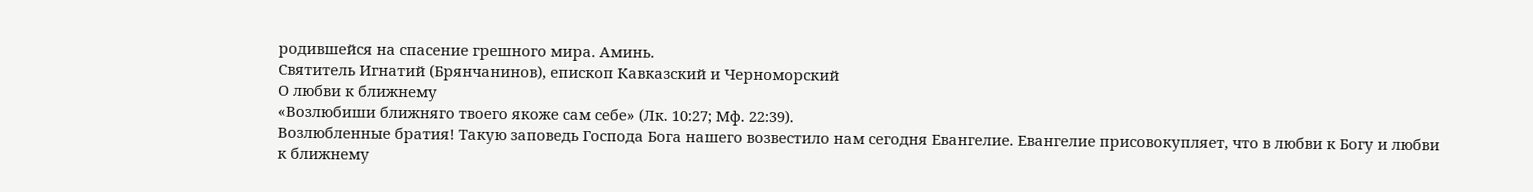родившейся на спасение грешного мира. Аминь.
Святитель Игнатий (Брянчанинов), епископ Кавказский и Черноморский
О любви к ближнему
«Возлюбиши ближняго твоего якоже сам себе» (Лк. 10:27; Мф. 22:39).
Возлюбленные братия! Такую заповедь Господа Бога нашего возвестило нам сегодня Евангелие. Евангелие присовокупляет, что в любви к Богу и любви к ближнему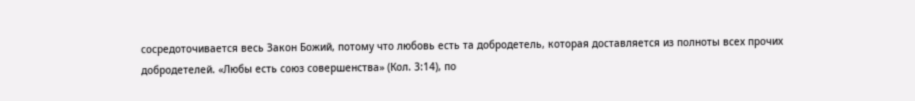сосредоточивается весь Закон Божий, потому что любовь есть та добродетель, которая доставляется из полноты всех прочих добродетелей. «Любы есть союз совершенства» (Кол. 3:14), по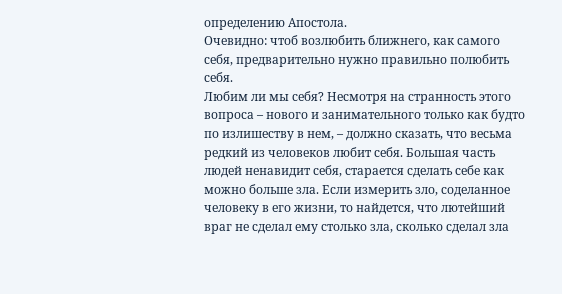определению Апостола.
Очевидно: чтоб возлюбить ближнего, как самого себя, предварительно нужно правильно полюбить себя.
Любим ли мы себя? Несмотря на странность этого вопроса – нового и занимательного только как будто по излишеству в нем, – должно сказать, что весьма редкий из человеков любит себя. Большая часть людей ненавидит себя, старается сделать себе как можно больше зла. Если измерить зло, соделанное человеку в его жизни, то найдется, что лютейший враг не сделал ему столько зла, сколько сделал зла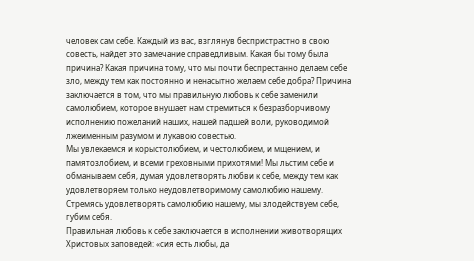человек сам себе. Каждый из вас, взглянув беспристрастно в свою совесть, найдет это замечание справедливым. Какая бы тому была причина? Какая причина тому, что мы почти беспрестанно делаем себе зло, между тем как постоянно и ненасытно желаем себе добра? Причина заключается в том, что мы правильную любовь к себе заменили самолюбием, которое внушает нам стремиться к безразборчивому исполнению пожеланий наших, нашей падшей воли, руководимой лжеименным разумом и лукавою совестью.
Мы увлекаемся и корыстолюбием, и честолюбием, и мщением, и памятозлобием, и всеми греховными прихотями! Мы льстим себе и обманываем себя, думая удовлетворять любви к себе, между тем как удовлетворяем только неудовлетворимому самолюбию нашему. Стремясь удовлетворять самолюбию нашему, мы злодействуем себе, губим себя.
Правильная любовь к себе заключается в исполнении животворящих Христовых заповедей: «сия есть любы, да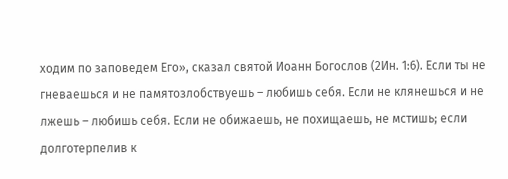ходим по заповедем Его», сказал святой Иоанн Богослов (2Ин. 1:6). Если ты не гневаешься и не памятозлобствуешь – любишь себя. Если не клянешься и не лжешь – любишь себя. Если не обижаешь, не похищаешь, не мстишь; если долготерпелив к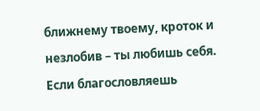ближнему твоему, кроток и незлобив – ты любишь себя. Если благословляешь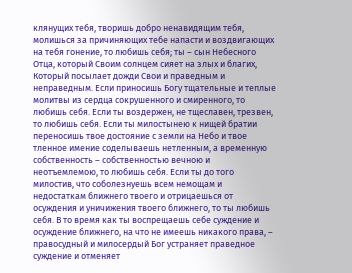клянущих тебя, творишь добро ненавидящим тебя, молишься за причиняющих тебе напасти и воздвигающих на тебя гонение, то любишь себя; ты – сын Небесного Отца, который Своим солнцем сияет на злых и благих, Который посылает дожди Свои и праведным и неправедным. Если приносишь Богу тщательные и теплые молитвы из сердца сокрушенного и смиренного, то любишь себя. Если ты воздержен, не тщеславен, трезвен, то любишь себя. Если ты милостынею к нищей братии переносишь твое достояние с земли на Небо и твое тленное имение соделываешь нетленным, а временную собственность – собственностью вечною и неотъемлемою, то любишь себя. Если ты до того милостив, что соболезнуешь всем немощам и недостаткам ближнего твоего и отрицаешься от осуждения и уничижения твоего ближнего, то ты любишь себя. В то время как ты воспрещаешь себе суждение и осуждение ближнего, на что не имеешь никакого права, – правосудный и милосердый Бог устраняет праведное суждение и отменяет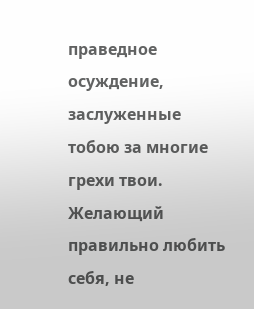праведное осуждение, заслуженные тобою за многие грехи твои. Желающий правильно любить себя, не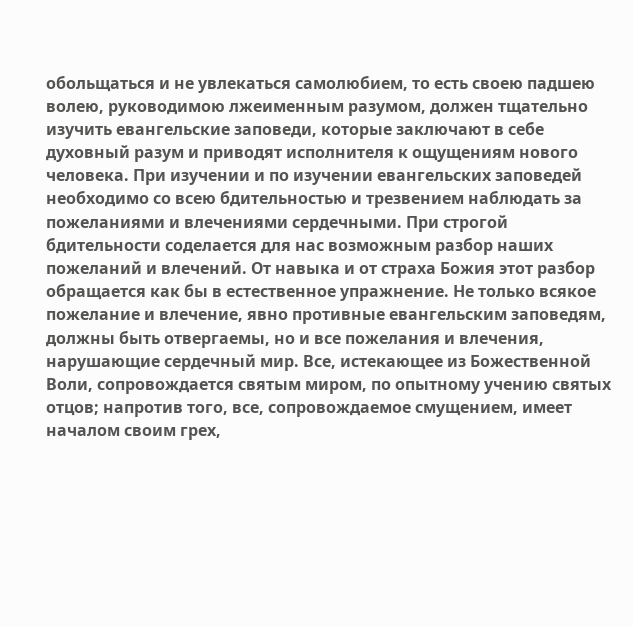обольщаться и не увлекаться самолюбием, то есть своею падшею волею, руководимою лжеименным разумом, должен тщательно изучить евангельские заповеди, которые заключают в себе духовный разум и приводят исполнителя к ощущениям нового человека. При изучении и по изучении евангельских заповедей необходимо со всею бдительностью и трезвением наблюдать за пожеланиями и влечениями сердечными. При строгой бдительности соделается для нас возможным разбор наших пожеланий и влечений. От навыка и от страха Божия этот разбор обращается как бы в естественное упражнение. Не только всякое пожелание и влечение, явно противные евангельским заповедям, должны быть отвергаемы, но и все пожелания и влечения, нарушающие сердечный мир. Все, истекающее из Божественной Воли, сопровождается святым миром, по опытному учению святых отцов; напротив того, все, сопровождаемое смущением, имеет началом своим грех,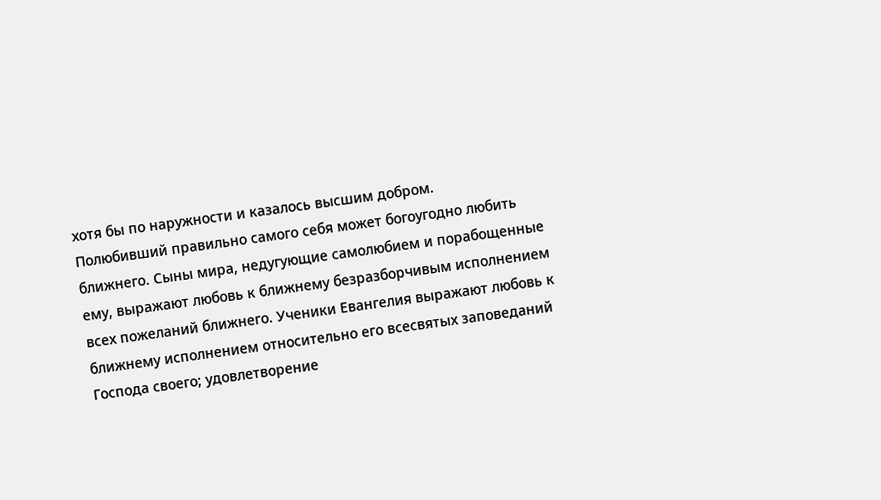хотя бы по наружности и казалось высшим добром.
Полюбивший правильно самого себя может богоугодно любить ближнего. Сыны мира, недугующие самолюбием и порабощенные ему, выражают любовь к ближнему безразборчивым исполнением всех пожеланий ближнего. Ученики Евангелия выражают любовь к ближнему исполнением относительно его всесвятых заповеданий Господа своего; удовлетворение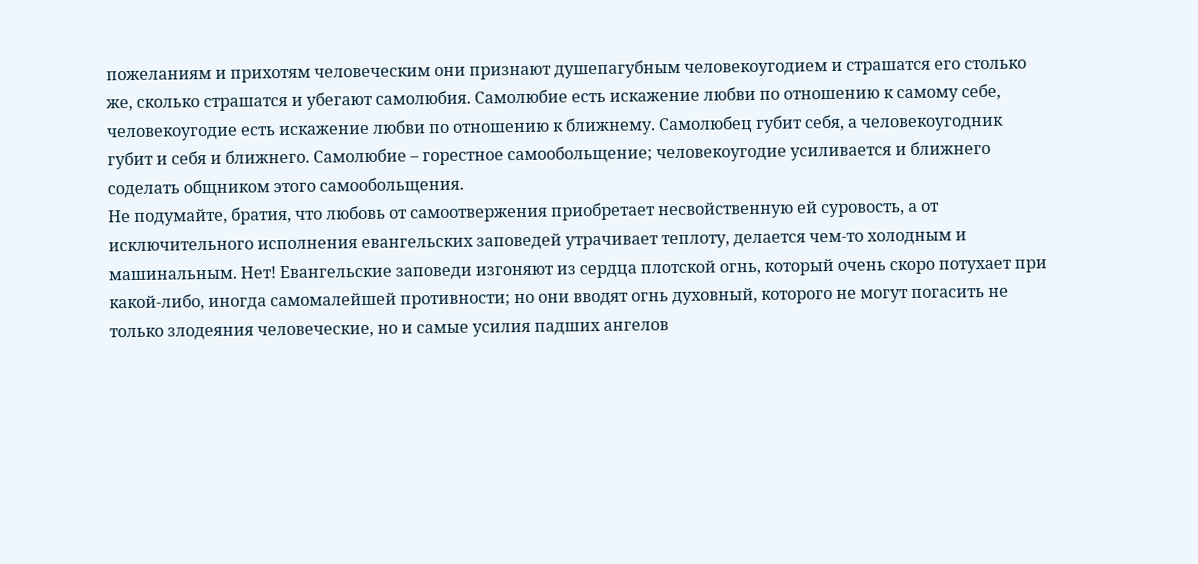пожеланиям и прихотям человеческим они признают душепагубным человекоугодием и страшатся его столько же, сколько страшатся и убегают самолюбия. Самолюбие есть искажение любви по отношению к самому себе, человекоугодие есть искажение любви по отношению к ближнему. Самолюбец губит себя, а человекоугодник губит и себя и ближнего. Самолюбие – горестное самообольщение; человекоугодие усиливается и ближнего соделать общником этого самообольщения.
Не подумайте, братия, что любовь от самоотвержения приобретает несвойственную ей суровость, а от исключительного исполнения евангельских заповедей утрачивает теплоту, делается чем-то холодным и машинальным. Нет! Евангельские заповеди изгоняют из сердца плотской огнь, который очень скоро потухает при какой-либо, иногда самомалейшей противности; но они вводят огнь духовный, которого не могут погасить не только злодеяния человеческие, но и самые усилия падших ангелов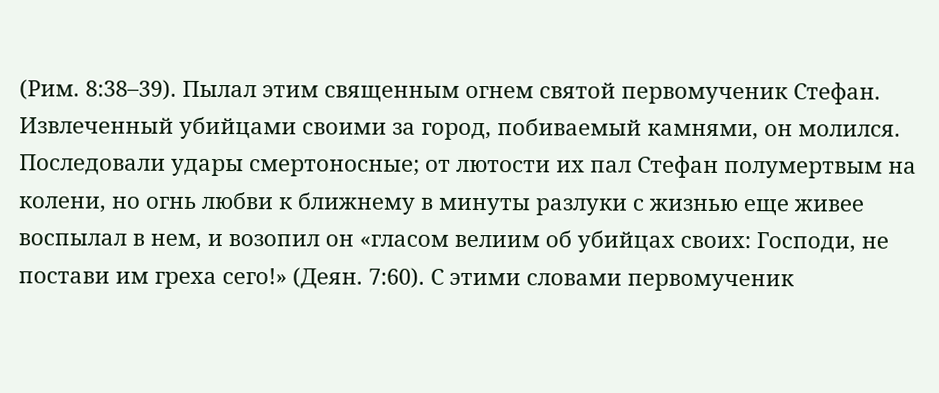(Рим. 8:38–39). Пылал этим священным огнем святой первомученик Стефан. Извлеченный убийцами своими за город, побиваемый камнями, он молился. Последовали удары смертоносные; от лютости их пал Стефан полумертвым на колени, но огнь любви к ближнему в минуты разлуки с жизнью еще живее воспылал в нем, и возопил он «гласом велиим об убийцах своих: Господи, не постави им греха сего!» (Деян. 7:60). С этими словами первомученик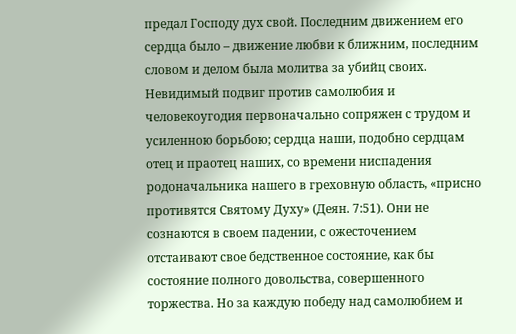предал Господу дух свой. Последним движением его сердца было – движение любви к ближним, последним словом и делом была молитва за убийц своих.
Невидимый подвиг против самолюбия и человекоугодия первоначально сопряжен с трудом и усиленною борьбою; сердца наши, подобно сердцам отец и праотец наших, со времени ниспадения родоначальника нашего в греховную область, «присно противятся Святому Духу» (Деян. 7:51). Они не сознаются в своем падении, с ожесточением отстаивают свое бедственное состояние, как бы состояние полного довольства, совершенного торжества. Но за каждую победу над самолюбием и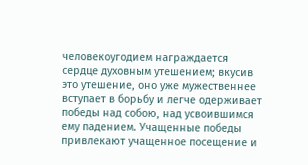человекоугодием награждается сердце духовным утешением; вкусив это утешение, оно уже мужественнее вступает в борьбу и легче одерживает победы над собою, над усвоившимся ему падением. Учащенные победы привлекают учащенное посещение и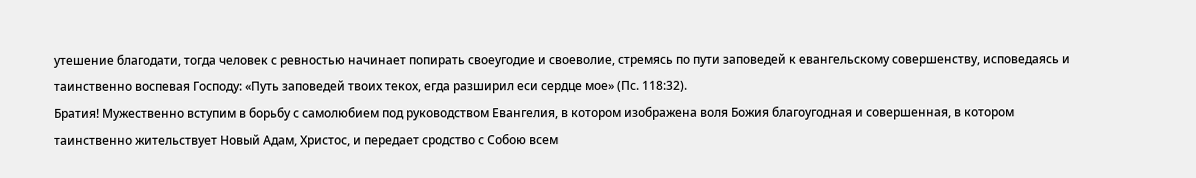утешение благодати, тогда человек с ревностью начинает попирать своеугодие и своеволие, стремясь по пути заповедей к евангельскому совершенству, исповедаясь и таинственно воспевая Господу: «Путь заповедей твоих текох, егда разширил еси сердце мое» (Пс. 118:32).
Братия! Мужественно вступим в борьбу с самолюбием под руководством Евангелия, в котором изображена воля Божия благоугодная и совершенная, в котором таинственно жительствует Новый Адам, Христос, и передает сродство с Собою всем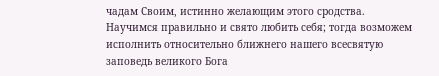чадам Своим, истинно желающим этого сродства. Научимся правильно и свято любить себя; тогда возможем исполнить относительно ближнего нашего всесвятую заповедь великого Бога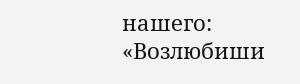нашего: «Возлюбиши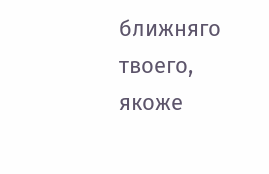ближняго твоего, якоже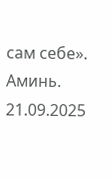сам себе». Аминь.
21.09.2025